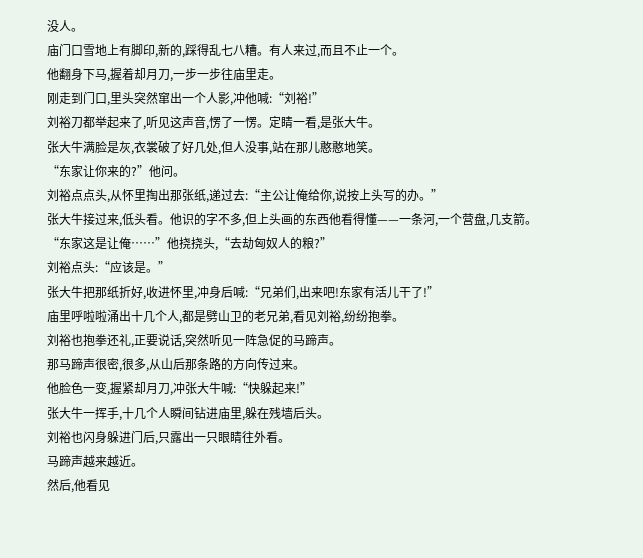没人。
庙门口雪地上有脚印,新的,踩得乱七八糟。有人来过,而且不止一个。
他翻身下马,握着却月刀,一步一步往庙里走。
刚走到门口,里头突然窜出一个人影,冲他喊:“刘裕!”
刘裕刀都举起来了,听见这声音,愣了一愣。定睛一看,是张大牛。
张大牛满脸是灰,衣裳破了好几处,但人没事,站在那儿憨憨地笑。
“东家让你来的?”他问。
刘裕点点头,从怀里掏出那张纸,递过去:“主公让俺给你,说按上头写的办。”
张大牛接过来,低头看。他识的字不多,但上头画的东西他看得懂——一条河,一个营盘,几支箭。
“东家这是让俺……”他挠挠头,“去劫匈奴人的粮?”
刘裕点头:“应该是。”
张大牛把那纸折好,收进怀里,冲身后喊:“兄弟们,出来吧!东家有活儿干了!”
庙里呼啦啦涌出十几个人,都是劈山卫的老兄弟,看见刘裕,纷纷抱拳。
刘裕也抱拳还礼,正要说话,突然听见一阵急促的马蹄声。
那马蹄声很密,很多,从山后那条路的方向传过来。
他脸色一变,握紧却月刀,冲张大牛喊:“快躲起来!”
张大牛一挥手,十几个人瞬间钻进庙里,躲在残墙后头。
刘裕也闪身躲进门后,只露出一只眼睛往外看。
马蹄声越来越近。
然后,他看见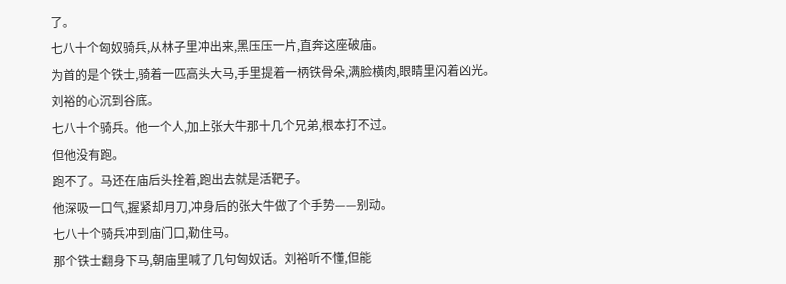了。
七八十个匈奴骑兵,从林子里冲出来,黑压压一片,直奔这座破庙。
为首的是个铁士,骑着一匹高头大马,手里提着一柄铁骨朵,满脸横肉,眼睛里闪着凶光。
刘裕的心沉到谷底。
七八十个骑兵。他一个人,加上张大牛那十几个兄弟,根本打不过。
但他没有跑。
跑不了。马还在庙后头拴着,跑出去就是活靶子。
他深吸一口气,握紧却月刀,冲身后的张大牛做了个手势——别动。
七八十个骑兵冲到庙门口,勒住马。
那个铁士翻身下马,朝庙里喊了几句匈奴话。刘裕听不懂,但能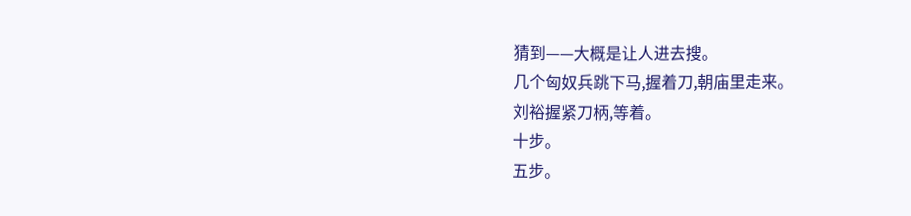猜到——大概是让人进去搜。
几个匈奴兵跳下马,握着刀,朝庙里走来。
刘裕握紧刀柄,等着。
十步。
五步。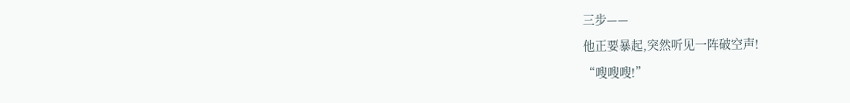三步——
他正要暴起,突然听见一阵破空声!
“嗖嗖嗖!”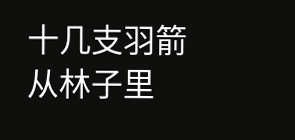十几支羽箭从林子里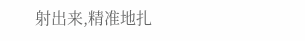射出来,精准地扎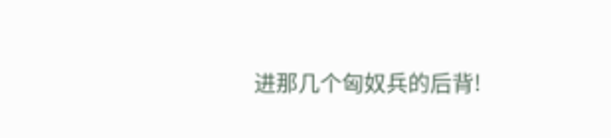进那几个匈奴兵的后背!